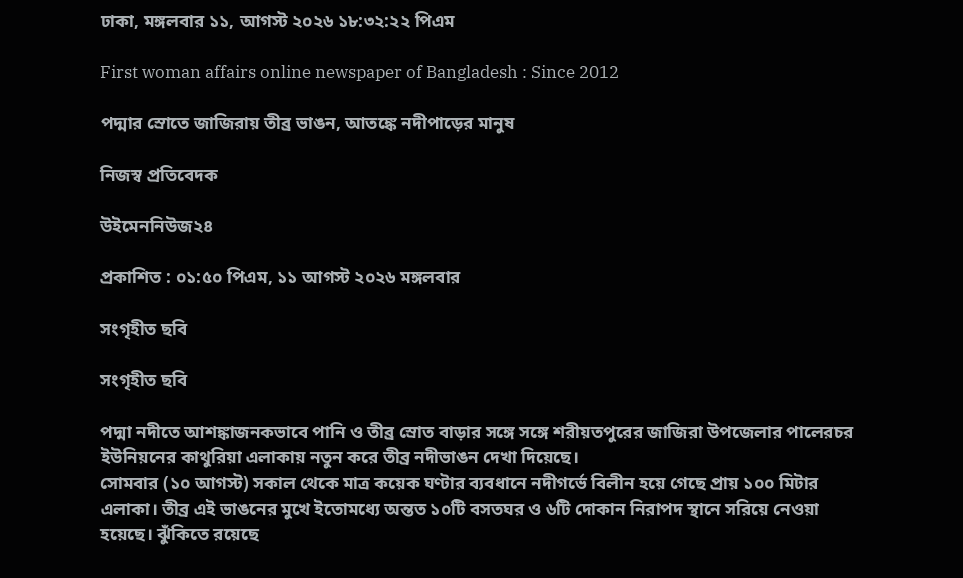ঢাকা, মঙ্গলবার ১১, আগস্ট ২০২৬ ১৮:৩২:২২ পিএম

First woman affairs online newspaper of Bangladesh : Since 2012

পদ্মার স্রোতে জাজিরায় তীব্র ভাঙন, আতঙ্কে নদীপাড়ের মানুষ

নিজস্ব প্রতিবেদক

উইমেননিউজ২৪

প্রকাশিত : ০১:৫০ পিএম, ১১ আগস্ট ২০২৬ মঙ্গলবার

সংগৃহীত ছবি

সংগৃহীত ছবি

পদ্মা নদীতে আশঙ্কাজনকভাবে পানি ও তীব্র স্রোত বাড়ার সঙ্গে সঙ্গে শরীয়তপুরের জাজিরা উপজেলার পালেরচর ইউনিয়নের কাথুরিয়া এলাকায় নতুন করে তীব্র নদীভাঙন দেখা দিয়েছে।
সোমবার (১০ আগস্ট) সকাল থেকে মাত্র কয়েক ঘণ্টার ব্যবধানে নদীগর্ভে বিলীন হয়ে গেছে প্রায় ১০০ মিটার এলাকা। তীব্র এই ভাঙনের মুখে ইতোমধ্যে অন্তত ১০টি বসতঘর ও ৬টি দোকান নিরাপদ স্থানে সরিয়ে নেওয়া হয়েছে। ঝুঁকিতে রয়েছে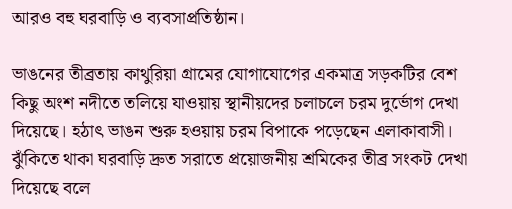আরও বহু ঘরবাড়ি ও ব্যবসাপ্রতিষ্ঠান।

ভাঙনের তীব্রতায় কাথুরিয়া গ্রামের যোগাযোগের একমাত্র সড়কটির বেশ কিছু অংশ নদীতে তলিয়ে যাওয়ায় স্থানীয়দের চলাচলে চরম দুর্ভোগ দেখা দিয়েছে। হঠাৎ ভাঙন শুরু হওয়ায় চরম বিপাকে পড়েছেন এলাকাবাসী। ঝুঁকিতে থাকা ঘরবাড়ি দ্রুত সরাতে প্রয়োজনীয় শ্রমিকের তীব্র সংকট দেখা দিয়েছে বলে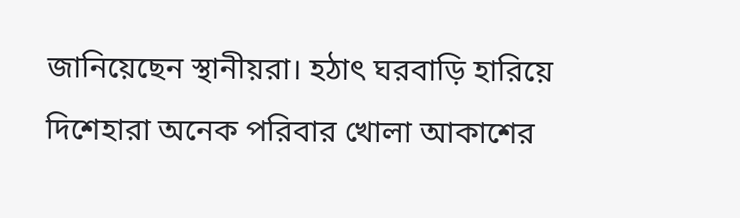জানিয়েছেন স্থানীয়রা। হঠাৎ ঘরবাড়ি হারিয়ে দিশেহারা অনেক পরিবার খোলা আকাশের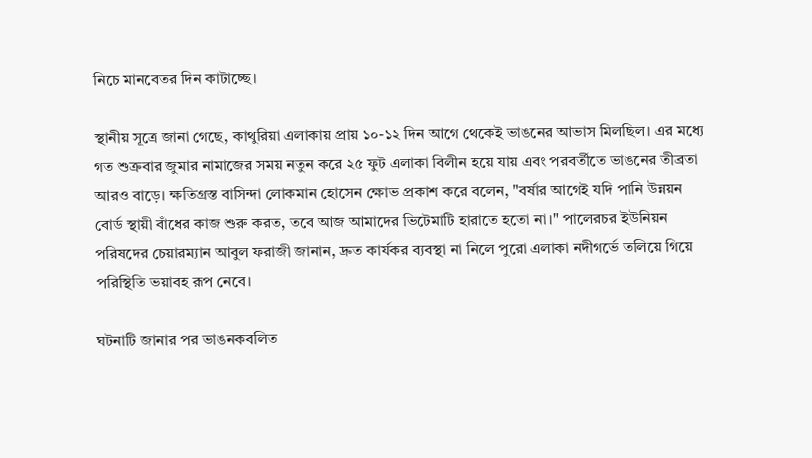নিচে মানবেতর দিন কাটাচ্ছে।

স্থানীয় সূত্রে জানা গেছে, কাথুরিয়া এলাকায় প্রায় ১০-১২ দিন আগে থেকেই ভাঙনের আভাস মিলছিল। এর মধ্যে গত শুক্রবার জুমার নামাজের সময় নতুন করে ২৫ ফুট এলাকা বিলীন হয়ে যায় এবং পরবর্তীতে ভাঙনের তীব্রতা আরও বাড়ে। ক্ষতিগ্রস্ত বাসিন্দা লোকমান হোসেন ক্ষোভ প্রকাশ করে বলেন, "বর্ষার আগেই যদি পানি উন্নয়ন বোর্ড স্থায়ী বাঁধের কাজ শুরু করত, তবে আজ আমাদের ভিটেমাটি হারাতে হতো না।" পালেরচর ইউনিয়ন পরিষদের চেয়ারম্যান আবুল ফরাজী জানান, দ্রুত কার্যকর ব্যবস্থা না নিলে পুরো এলাকা নদীগর্ভে তলিয়ে গিয়ে পরিস্থিতি ভয়াবহ রূপ নেবে।

ঘটনাটি জানার পর ভাঙনকবলিত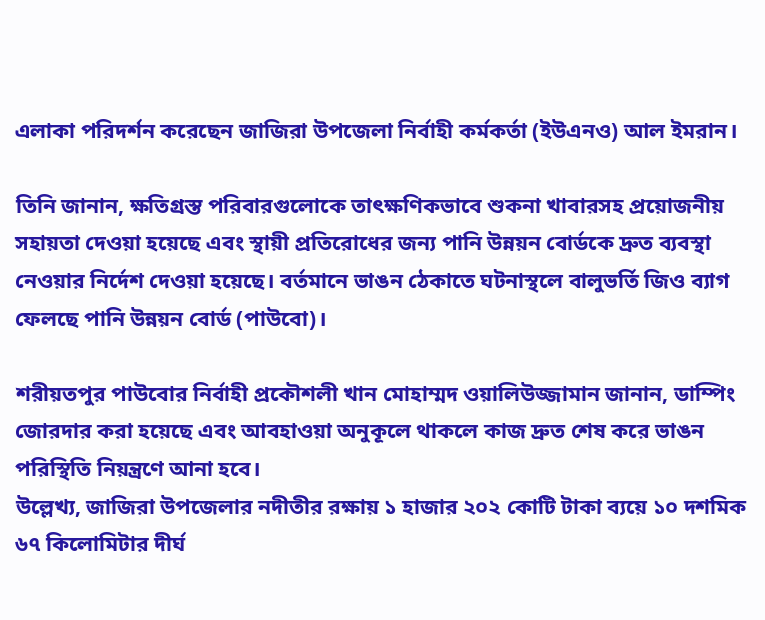এলাকা পরিদর্শন করেছেন জাজিরা উপজেলা নির্বাহী কর্মকর্তা (ইউএনও) আল ইমরান।

তিনি জানান, ক্ষতিগ্রস্ত পরিবারগুলোকে তাৎক্ষণিকভাবে শুকনা খাবারসহ প্রয়োজনীয় সহায়তা দেওয়া হয়েছে এবং স্থায়ী প্রতিরোধের জন্য পানি উন্নয়ন বোর্ডকে দ্রুত ব্যবস্থা নেওয়ার নির্দেশ দেওয়া হয়েছে। বর্তমানে ভাঙন ঠেকাতে ঘটনাস্থলে বালুভর্তি জিও ব্যাগ ফেলছে পানি উন্নয়ন বোর্ড (পাউবো)।

শরীয়তপুর পাউবোর নির্বাহী প্রকৌশলী খান মোহাম্মদ ওয়ালিউজ্জামান জানান, ডাম্পিং জোরদার করা হয়েছে এবং আবহাওয়া অনুকূলে থাকলে কাজ দ্রুত শেষ করে ভাঙন পরিস্থিতি নিয়ন্ত্রণে আনা হবে।
উল্লেখ্য, জাজিরা উপজেলার নদীতীর রক্ষায় ১ হাজার ২০২ কোটি টাকা ব্যয়ে ১০ দশমিক ৬৭ কিলোমিটার দীর্ঘ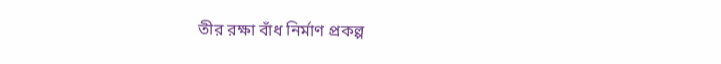তীর রক্ষা বাঁধ নির্মাণ প্রকল্প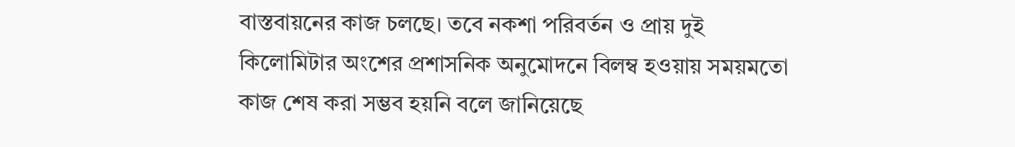বাস্তবায়নের কাজ চলছে। তবে নকশা পরিবর্তন ও প্রায় দুই কিলোমিটার অংশের প্রশাসনিক অনুমোদনে বিলম্ব হওয়ায় সময়মতো কাজ শেষ করা সম্ভব হয়নি বলে জানিয়েছে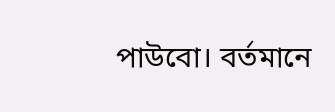পাউবো। বর্তমানে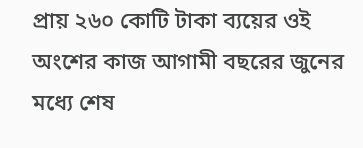প্রায় ২৬০ কোটি টাকা ব্যয়ের ওই অংশের কাজ আগামী বছরের জুনের মধ্যে শেষ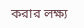করার লক্ষ্য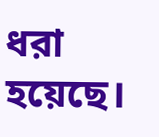ধরা হয়েছে।